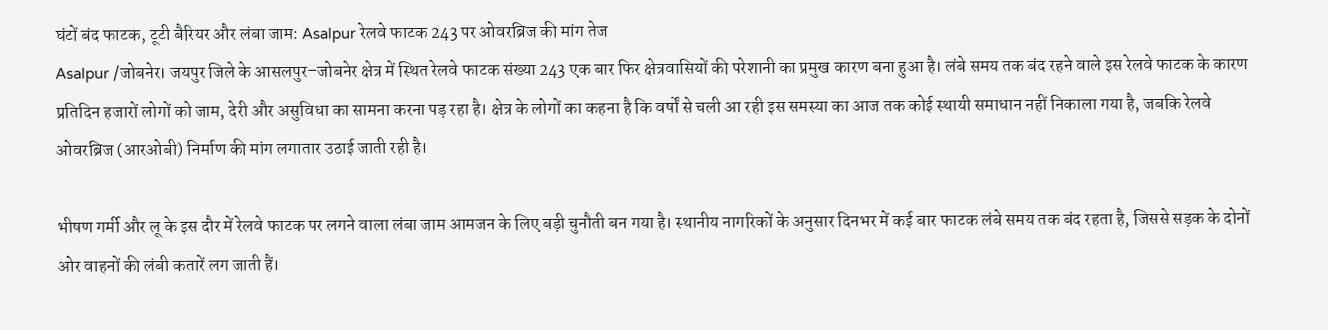घंटों बंद फाटक, टूटी बैरियर और लंबा जाम: Asalpur रेलवे फाटक 243 पर ओवरब्रिज की मांग तेज
Asalpur /जोबनेर। जयपुर जिले के आसलपुर–जोबनेर क्षेत्र में स्थित रेलवे फाटक संख्या 243 एक बार फिर क्षेत्रवासियों की परेशानी का प्रमुख कारण बना हुआ है। लंबे समय तक बंद रहने वाले इस रेलवे फाटक के कारण प्रतिदिन हजारों लोगों को जाम, देरी और असुविधा का सामना करना पड़ रहा है। क्षेत्र के लोगों का कहना है कि वर्षों से चली आ रही इस समस्या का आज तक कोई स्थायी समाधान नहीं निकाला गया है, जबकि रेलवे ओवरब्रिज (आरओबी) निर्माण की मांग लगातार उठाई जाती रही है।

भीषण गर्मी और लू के इस दौर में रेलवे फाटक पर लगने वाला लंबा जाम आमजन के लिए बड़ी चुनौती बन गया है। स्थानीय नागरिकों के अनुसार दिनभर में कई बार फाटक लंबे समय तक बंद रहता है, जिससे सड़क के दोनों ओर वाहनों की लंबी कतारें लग जाती हैं।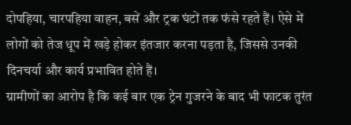दोपहिया, चारपहिया वाहन, बसें और ट्रक घंटों तक फंसे रहते हैं। ऐसे में लोगों को तेज धूप में खड़े होकर इंतजार करना पड़ता है, जिससे उनकी दिनचर्या और कार्य प्रभावित होते हैं।
ग्रामीणों का आरोप है कि कई बार एक ट्रेन गुजरने के बाद भी फाटक तुरंत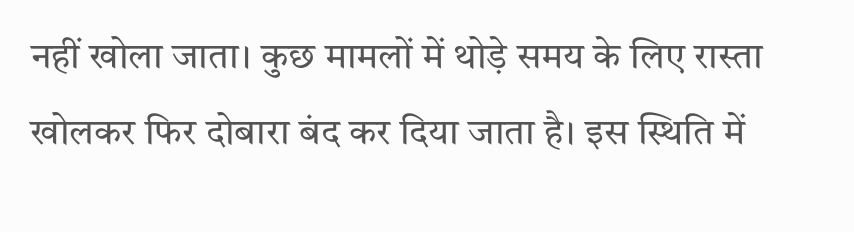नहीं खोला जाता। कुछ मामलों में थोड़े समय के लिए रास्ता खोलकर फिर दोबारा बंद कर दिया जाता है। इस स्थिति में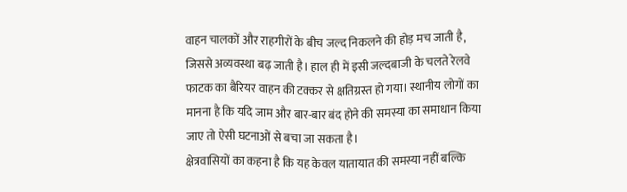वाहन चालकों और राहगीरों के बीच जल्द निकलने की होड़ मच जाती है, जिससे अव्यवस्था बढ़ जाती है। हाल ही में इसी जल्दबाजी के चलते रेलवे फाटक का बैरियर वाहन की टक्कर से क्षतिग्रस्त हो गया। स्थानीय लोगों का मानना है कि यदि जाम और बार-बार बंद होने की समस्या का समाधान किया जाए तो ऐसी घटनाओं से बचा जा सकता है।
क्षेत्रवासियों का कहना है कि यह केवल यातायात की समस्या नहीं बल्कि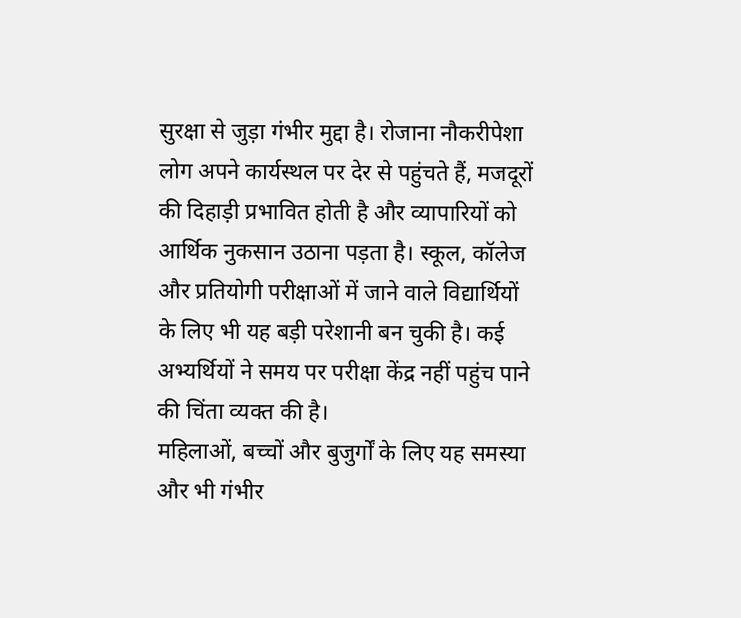सुरक्षा से जुड़ा गंभीर मुद्दा है। रोजाना नौकरीपेशा लोग अपने कार्यस्थल पर देर से पहुंचते हैं, मजदूरों की दिहाड़ी प्रभावित होती है और व्यापारियों को आर्थिक नुकसान उठाना पड़ता है। स्कूल, कॉलेज और प्रतियोगी परीक्षाओं में जाने वाले विद्यार्थियों के लिए भी यह बड़ी परेशानी बन चुकी है। कई अभ्यर्थियों ने समय पर परीक्षा केंद्र नहीं पहुंच पाने की चिंता व्यक्त की है।
महिलाओं, बच्चों और बुजुर्गों के लिए यह समस्या और भी गंभीर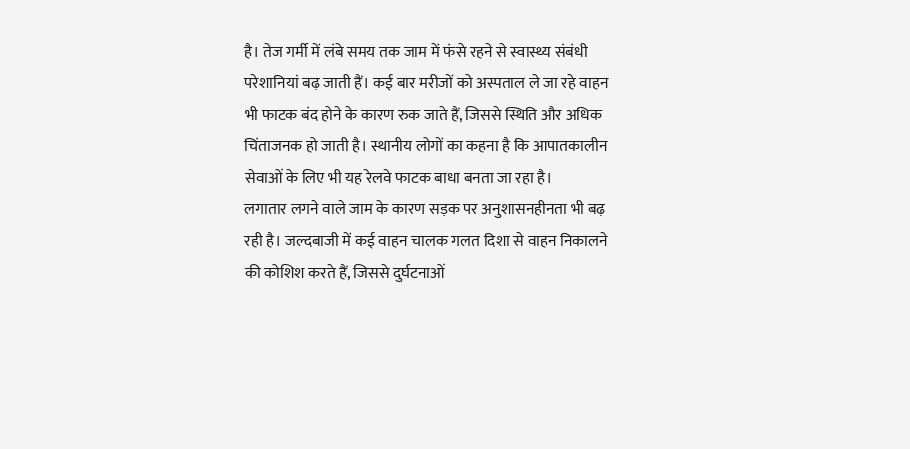है। तेज गर्मी में लंबे समय तक जाम में फंसे रहने से स्वास्थ्य संबंधी परेशानियां बढ़ जाती हैं। कई बार मरीजों को अस्पताल ले जा रहे वाहन भी फाटक बंद होने के कारण रुक जाते हैं, जिससे स्थिति और अधिक चिंताजनक हो जाती है। स्थानीय लोगों का कहना है कि आपातकालीन सेवाओं के लिए भी यह रेलवे फाटक बाधा बनता जा रहा है।
लगातार लगने वाले जाम के कारण सड़क पर अनुशासनहीनता भी बढ़ रही है। जल्दबाजी में कई वाहन चालक गलत दिशा से वाहन निकालने की कोशिश करते हैं, जिससे दुर्घटनाओं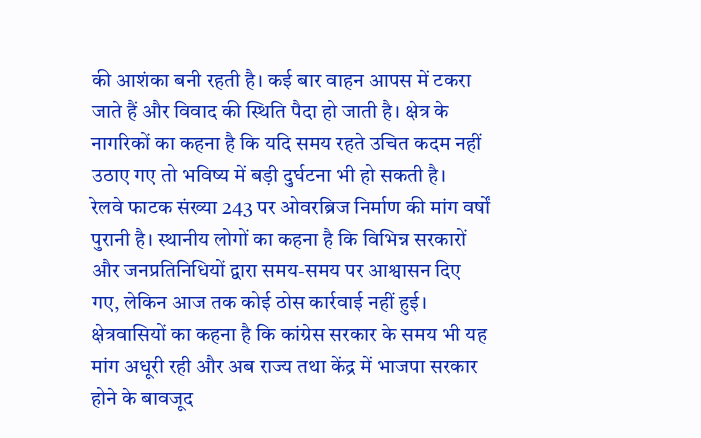की आशंका बनी रहती है। कई बार वाहन आपस में टकरा जाते हैं और विवाद की स्थिति पैदा हो जाती है। क्षेत्र के नागरिकों का कहना है कि यदि समय रहते उचित कदम नहीं उठाए गए तो भविष्य में बड़ी दुर्घटना भी हो सकती है।
रेलवे फाटक संख्या 243 पर ओवरब्रिज निर्माण की मांग वर्षों पुरानी है। स्थानीय लोगों का कहना है कि विभिन्न सरकारों और जनप्रतिनिधियों द्वारा समय-समय पर आश्वासन दिए गए, लेकिन आज तक कोई ठोस कार्रवाई नहीं हुई। क्षेत्रवासियों का कहना है कि कांग्रेस सरकार के समय भी यह मांग अधूरी रही और अब राज्य तथा केंद्र में भाजपा सरकार होने के बावजूद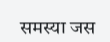समस्या जस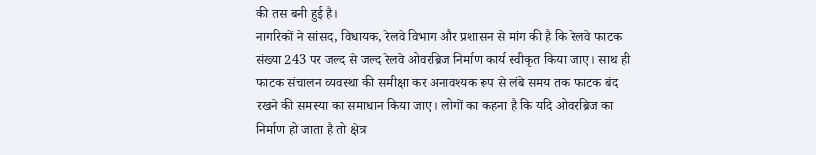की तस बनी हुई है।
नागरिकों ने सांसद, विधायक, रेलवे विभाग और प्रशासन से मांग की है कि रेलवे फाटक संख्या 243 पर जल्द से जल्द रेलवे ओवरब्रिज निर्माण कार्य स्वीकृत किया जाए। साथ ही फाटक संचालन व्यवस्था की समीक्षा कर अनावश्यक रूप से लंबे समय तक फाटक बंद रखने की समस्या का समाधान किया जाए। लोगों का कहना है कि यदि ओवरब्रिज का निर्माण हो जाता है तो क्षेत्र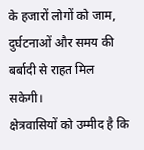के हजारों लोगों को जाम, दुर्घटनाओं और समय की बर्बादी से राहत मिल सकेगी।
क्षेत्रवासियों को उम्मीद है कि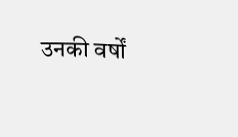उनकी वर्षों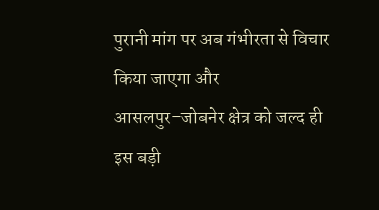पुरानी मांग पर अब गंभीरता से विचार किया जाएगा और आसलपुर–जोबनेर क्षेत्र को जल्द ही इस बड़ी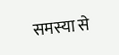समस्या से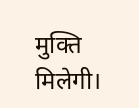मुक्ति मिलेगी।